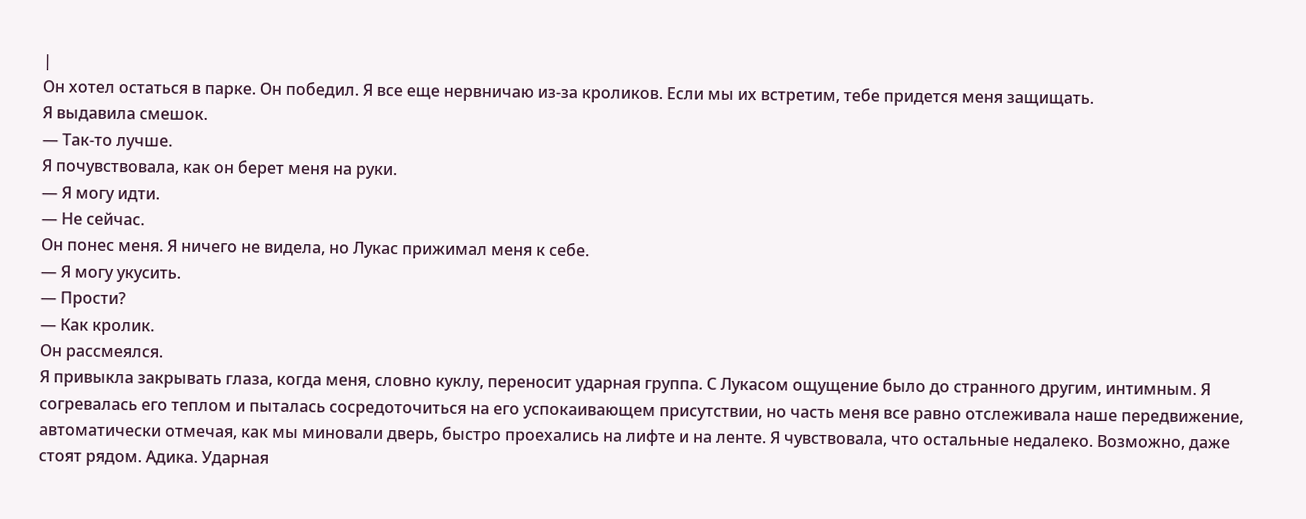|
Он хотел остаться в парке. Он победил. Я все еще нервничаю из-за кроликов. Если мы их встретим, тебе придется меня защищать.
Я выдавила смешок.
— Так-то лучше.
Я почувствовала, как он берет меня на руки.
— Я могу идти.
— Не сейчас.
Он понес меня. Я ничего не видела, но Лукас прижимал меня к себе.
— Я могу укусить.
— Прости?
— Как кролик.
Он рассмеялся.
Я привыкла закрывать глаза, когда меня, словно куклу, переносит ударная группа. С Лукасом ощущение было до странного другим, интимным. Я согревалась его теплом и пыталась сосредоточиться на его успокаивающем присутствии, но часть меня все равно отслеживала наше передвижение, автоматически отмечая, как мы миновали дверь, быстро проехались на лифте и на ленте. Я чувствовала, что остальные недалеко. Возможно, даже стоят рядом. Адика. Ударная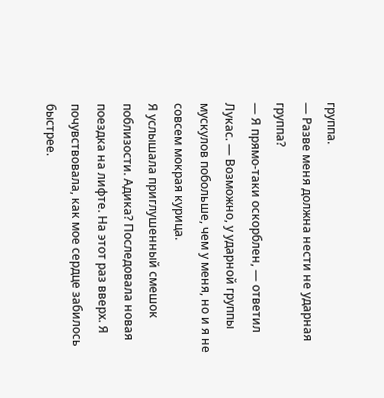группа.
— Разве меня должна нести не ударная группа?
— Я прямо-таки оскорблен, — ответил Лукас. — Возможно, у ударной группы мускулов побольше, чем у меня, но и я не совсем мокрая курица.
Я услышала приглушенный смешок поблизости. Адика? Последовала новая поездка на лифте. На этот раз вверх. Я почувствовала, как мое сердце забилось быстрее.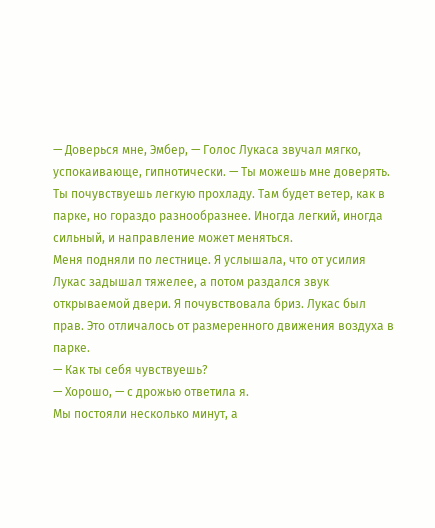— Доверься мне, Эмбер, — Голос Лукаса звучал мягко, успокаивающе, гипнотически. — Ты можешь мне доверять. Ты почувствуешь легкую прохладу. Там будет ветер, как в парке, но гораздо разнообразнее. Иногда легкий, иногда сильный, и направление может меняться.
Меня подняли по лестнице. Я услышала, что от усилия Лукас задышал тяжелее, а потом раздался звук открываемой двери. Я почувствовала бриз. Лукас был прав. Это отличалось от размеренного движения воздуха в парке.
— Как ты себя чувствуешь?
— Хорошо, — с дрожью ответила я.
Мы постояли несколько минут, а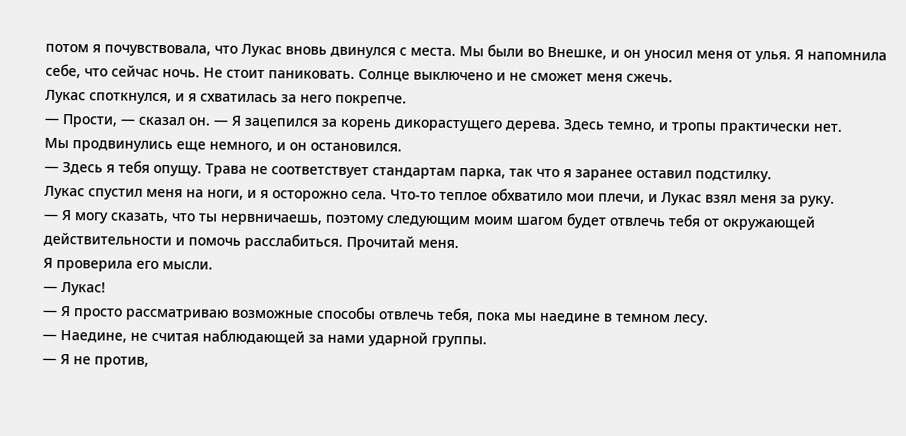потом я почувствовала, что Лукас вновь двинулся с места. Мы были во Внешке, и он уносил меня от улья. Я напомнила себе, что сейчас ночь. Не стоит паниковать. Солнце выключено и не сможет меня сжечь.
Лукас споткнулся, и я схватилась за него покрепче.
— Прости, — сказал он. — Я зацепился за корень дикорастущего дерева. Здесь темно, и тропы практически нет.
Мы продвинулись еще немного, и он остановился.
— Здесь я тебя опущу. Трава не соответствует стандартам парка, так что я заранее оставил подстилку.
Лукас спустил меня на ноги, и я осторожно села. Что-то теплое обхватило мои плечи, и Лукас взял меня за руку.
— Я могу сказать, что ты нервничаешь, поэтому следующим моим шагом будет отвлечь тебя от окружающей действительности и помочь расслабиться. Прочитай меня.
Я проверила его мысли.
— Лукас!
— Я просто рассматриваю возможные способы отвлечь тебя, пока мы наедине в темном лесу.
— Наедине, не считая наблюдающей за нами ударной группы.
— Я не против,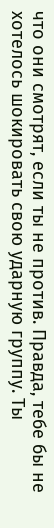что они смотрят, если ты не против. Правда, тебе бы не хотелось шокировать свою ударную группу. Ты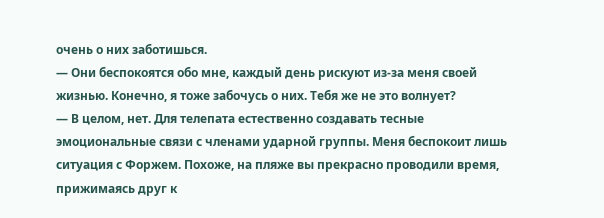очень о них заботишься.
— Они беспокоятся обо мне, каждый день рискуют из-за меня своей жизнью. Конечно, я тоже забочусь о них. Тебя же не это волнует?
— В целом, нет. Для телепата естественно создавать тесные эмоциональные связи с членами ударной группы. Меня беспокоит лишь ситуация с Форжем. Похоже, на пляже вы прекрасно проводили время, прижимаясь друг к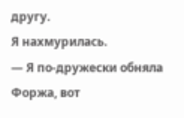другу.
Я нахмурилась.
— Я по-дружески обняла Форжа, вот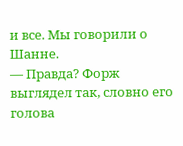и все. Мы говорили о Шанне.
— Правда? Форж выглядел так, словно его голова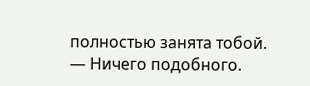полностью занята тобой.
— Ничего подобного.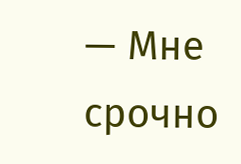— Мне срочно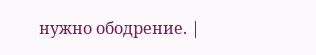нужно ободрение. |